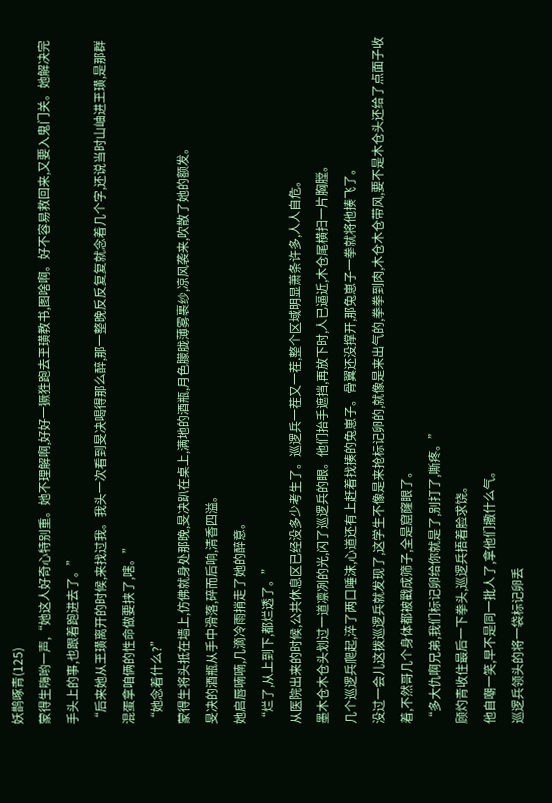妖鹊啄青(125)
蒙得生嗨哟一声,“她这人好奇心特别重。她不理解啊,好好一獗狌跑去玊璜教书,图啥啊。好不容易救回来,又要入鬼门关。她解决完手头上的事,也跟着跑进去了。”
“后来她从玊璜离开的时候,来找过我。我头一次看到旻决喝得那么醉,那一整晚反反复复就念着几个字,还说当时山岫进玊璜,是那群混蛋拿咱俩的性命做要挟了,嗐。”
“她念着什么?”
蒙得生将头抵在墙上,仿佛就身处那晚,旻决趴在桌上,满地的酒瓶,月色朦胧薄雾裹纱,凉风袭来,吹散了她的额发。
旻决的酒瓶从手中滑落,碎而后响,清香四溢。
她启唇喃喃,几滴冷雨捎走了她的醉意。
“烂了,从上到下,都烂透了。”
从医院出来的时候,公共休息区已经没多少考生了。巡逻兵一茬又一茬,整个区域明显萧条许多,人人自危。
墨木仓木仓头划过一道凛冽的光,闪了巡逻兵的眼。他们抬手遮挡,再放下时,人已逼近,木仓尾横扫一片胸膛。
几个巡逻兵爬起,淬了两口唾沫,心道还有上赶着找揍的兔崽子。骨翼还没撑开,那兔崽子一拳就将他揍飞了。
没过一会儿这拨巡逻兵就发现了,这学生不像是来抢标记卵的,就像是来出气的,拳拳到肉,木仓木仓带风,要不是木仓头还给了点面子收着,不然哥几个身体都被戳成筛子,全是窟窿眼了。
“多大仇啊兄弟,我们标记卵给你就是了,别打了,嘶疼。”
顾灼青收住最后一下拳头,巡逻兵捂着脸求饶。
他自嘲一笑,早不是同一批人了,拿他们撒什么气。
巡逻兵领头的将一袋标记卵丢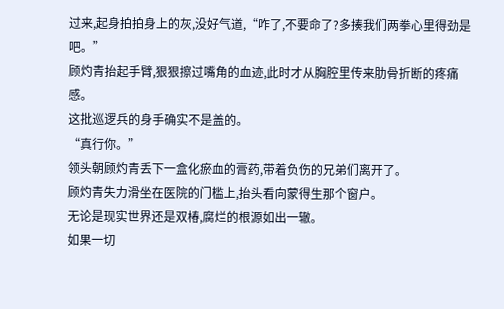过来,起身拍拍身上的灰,没好气道,“咋了,不要命了?多揍我们两拳心里得劲是吧。”
顾灼青抬起手臂,狠狠擦过嘴角的血迹,此时才从胸腔里传来肋骨折断的疼痛感。
这批巡逻兵的身手确实不是盖的。
“真行你。”
领头朝顾灼青丢下一盒化瘀血的膏药,带着负伤的兄弟们离开了。
顾灼青失力滑坐在医院的门槛上,抬头看向蒙得生那个窗户。
无论是现实世界还是双椿,腐烂的根源如出一辙。
如果一切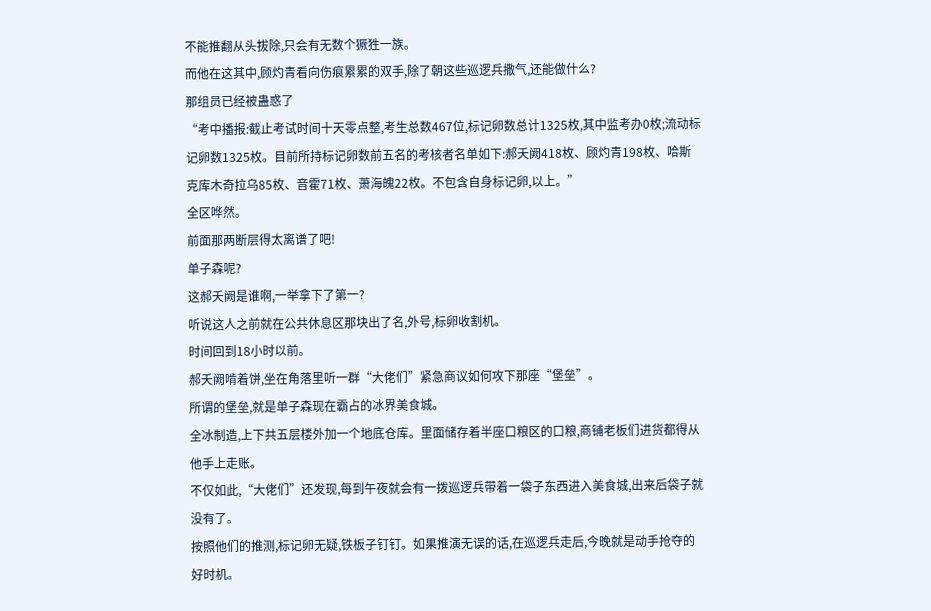不能推翻从头拔除,只会有无数个獗狌一族。
而他在这其中,顾灼青看向伤痕累累的双手,除了朝这些巡逻兵撒气,还能做什么?
那组员已经被蛊惑了
“考中播报:截止考试时间十天零点整,考生总数467位,标记卵数总计1325枚,其中监考办0枚;流动标记卵数1325枚。目前所持标记卵数前五名的考核者名单如下:郝夭阙418枚、顾灼青198枚、哈斯克库木奇拉乌85枚、音霍71枚、萧海魄22枚。不包含自身标记卵,以上。”
全区哗然。
前面那两断层得太离谱了吧!
单子森呢?
这郝夭阙是谁啊,一举拿下了第一?
听说这人之前就在公共休息区那块出了名,外号,标卵收割机。
时间回到18小时以前。
郝夭阙啃着饼,坐在角落里听一群“大佬们”紧急商议如何攻下那座“堡垒”。
所谓的堡垒,就是单子森现在霸占的冰界美食城。
全冰制造,上下共五层楼外加一个地底仓库。里面储存着半座口粮区的口粮,商铺老板们进货都得从他手上走账。
不仅如此,“大佬们”还发现,每到午夜就会有一拨巡逻兵带着一袋子东西进入美食城,出来后袋子就没有了。
按照他们的推测,标记卵无疑,铁板子钉钉。如果推演无误的话,在巡逻兵走后,今晚就是动手抢夺的好时机。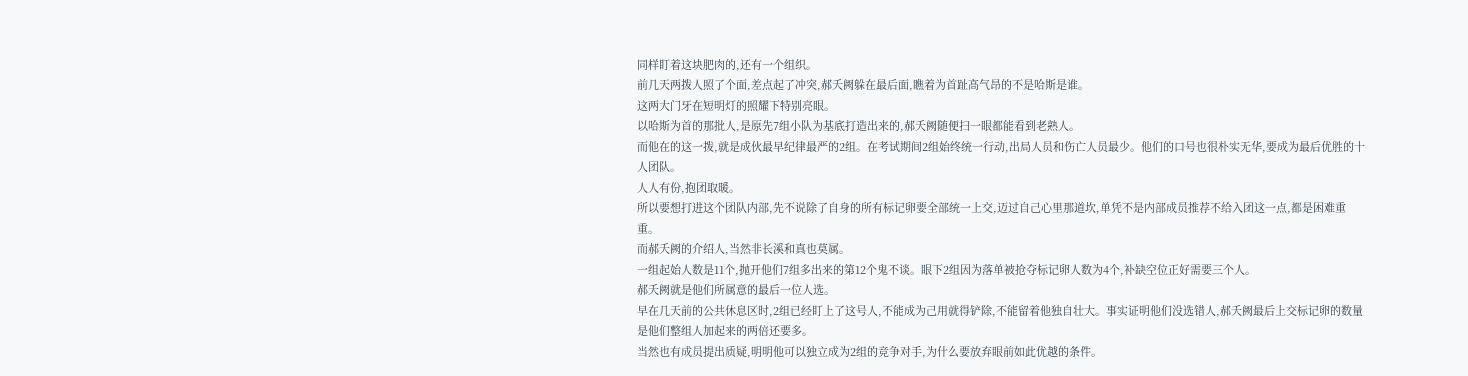同样盯着这块肥肉的,还有一个组织。
前几天两拨人照了个面,差点起了冲突,郝夭阙躲在最后面,瞧着为首趾高气昂的不是哈斯是谁。
这两大门牙在短明灯的照耀下特别亮眼。
以哈斯为首的那批人,是原先7组小队为基底打造出来的,郝夭阙随便扫一眼都能看到老熟人。
而他在的这一拨,就是成伙最早纪律最严的2组。在考试期间2组始终统一行动,出局人员和伤亡人员最少。他们的口号也很朴实无华,要成为最后优胜的十人团队。
人人有份,抱团取暖。
所以要想打进这个团队内部,先不说除了自身的所有标记卵要全部统一上交,迈过自己心里那道坎,单凭不是内部成员推荐不给入团这一点,都是困难重重。
而郝夭阙的介绍人,当然非长溪和真也莫属。
一组起始人数是11个,抛开他们7组多出来的第12个鬼不谈。眼下2组因为落单被抢夺标记卵人数为4个,补缺空位正好需要三个人。
郝夭阙就是他们所属意的最后一位人选。
早在几天前的公共休息区时,2组已经盯上了这号人,不能成为己用就得铲除,不能留着他独自壮大。事实证明他们没选错人,郝夭阙最后上交标记卵的数量是他们整组人加起来的两倍还要多。
当然也有成员提出质疑,明明他可以独立成为2组的竞争对手,为什么要放弃眼前如此优越的条件。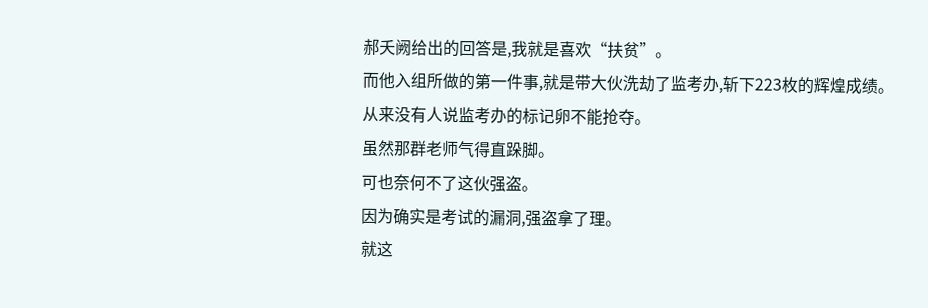郝夭阙给出的回答是,我就是喜欢“扶贫”。
而他入组所做的第一件事,就是带大伙洗劫了监考办,斩下223枚的辉煌成绩。
从来没有人说监考办的标记卵不能抢夺。
虽然那群老师气得直跺脚。
可也奈何不了这伙强盗。
因为确实是考试的漏洞,强盗拿了理。
就这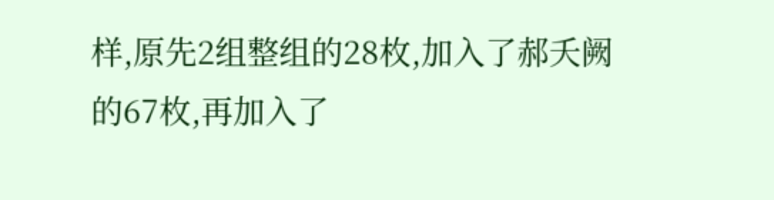样,原先2组整组的28枚,加入了郝夭阙的67枚,再加入了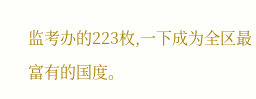监考办的223枚,一下成为全区最富有的国度。